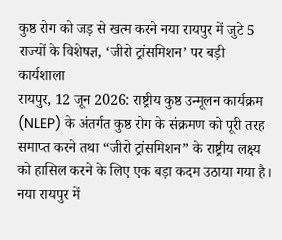कुष्ठ रोग को जड़ से खत्म करने नया रायपुर में जुटे 5 राज्यों के विशेषज्ञ, ‘जीरो ट्रांसमिशन’ पर बड़ी कार्यशाला
रायपुर, 12 जून 2026: राष्ट्रीय कुष्ठ उन्मूलन कार्यक्रम (NLEP) के अंतर्गत कुष्ठ रोग के संक्रमण को पूरी तरह समाप्त करने तथा “जीरो ट्रांसमिशन” के राष्ट्रीय लक्ष्य को हासिल करने के लिए एक बड़ा कदम उठाया गया है। नया रायपुर में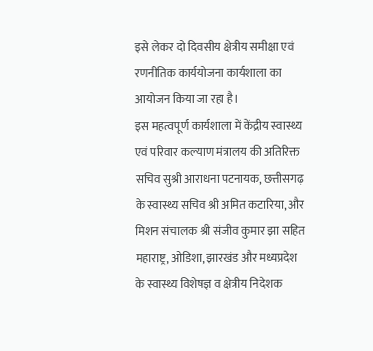इसे लेकर दो दिवसीय क्षेत्रीय समीक्षा एवं रणनीतिक कार्ययोजना कार्यशाला का आयोजन किया जा रहा है।
इस महत्वपूर्ण कार्यशाला में केंद्रीय स्वास्थ्य एवं परिवार कल्याण मंत्रालय की अतिरिक्त सचिव सुश्री आराधना पटनायक, छत्तीसगढ़ के स्वास्थ्य सचिव श्री अमित कटारिया, और मिशन संचालक श्री संजीव कुमार झा सहित महाराष्ट्र, ओडिशा, झारखंड और मध्यप्रदेश के स्वास्थ्य विशेषज्ञ व क्षेत्रीय निदेशक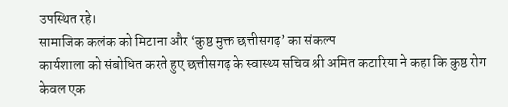उपस्थित रहे।
सामाजिक कलंक को मिटाना और ‘कुष्ठ मुक्त छत्तीसगढ़’ का संकल्प
कार्यशाला को संबोधित करते हुए छत्तीसगढ़ के स्वास्थ्य सचिव श्री अमित कटारिया ने कहा कि कुष्ठ रोग केवल एक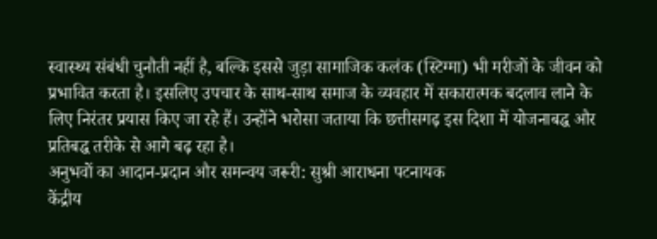स्वास्थ्य संबंधी चुनौती नहीं है, बल्कि इससे जुड़ा सामाजिक कलंक (स्टिग्मा) भी मरीजों के जीवन को प्रभावित करता है। इसलिए उपचार के साथ-साथ समाज के व्यवहार में सकारात्मक बदलाव लाने के लिए निरंतर प्रयास किए जा रहे हैं। उन्होंने भरोसा जताया कि छत्तीसगढ़ इस दिशा में योजनाबद्ध और प्रतिबद्ध तरीके से आगे बढ़ रहा है।
अनुभवों का आदान-प्रदान और समन्वय जरूरी: सुश्री आराधना पटनायक
केंद्रीय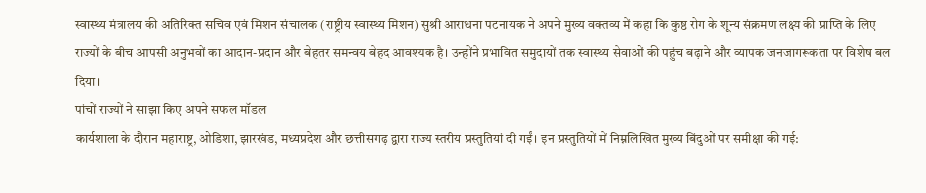स्वास्थ्य मंत्रालय की अतिरिक्त सचिव एवं मिशन संचालक (राष्ट्रीय स्वास्थ्य मिशन) सुश्री आराधना पटनायक ने अपने मुख्य वक्तव्य में कहा कि कुष्ठ रोग के शून्य संक्रमण लक्ष्य की प्राप्ति के लिए राज्यों के बीच आपसी अनुभवों का आदान-प्रदान और बेहतर समन्वय बेहद आवश्यक है। उन्होंने प्रभावित समुदायों तक स्वास्थ्य सेवाओं की पहुंच बढ़ाने और व्यापक जनजागरूकता पर विशेष बल दिया।
पांचों राज्यों ने साझा किए अपने सफल मॉडल
कार्यशाला के दौरान महाराष्ट्र, ओडिशा, झारखंड, मध्यप्रदेश और छत्तीसगढ़ द्वारा राज्य स्तरीय प्रस्तुतियां दी गईं। इन प्रस्तुतियों में निम्नलिखित मुख्य बिंदुओं पर समीक्षा की गई: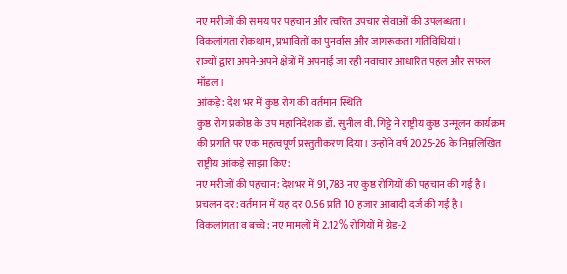नए मरीजों की समय पर पहचान और त्वरित उपचार सेवाओं की उपलब्धता।
विकलांगता रोकथाम, प्रभावितों का पुनर्वास और जागरूकता गतिविधियां।
राज्यों द्वारा अपने-अपने क्षेत्रों में अपनाई जा रही नवाचार आधारित पहल और सफल मॉडल।
आंकड़े: देश भर में कुष्ठ रोग की वर्तमान स्थिति
कुष्ठ रोग प्रकोष्ठ के उप महानिदेशक डॉ. सुनील वी. गिट्टे ने राष्ट्रीय कुष्ठ उन्मूलन कार्यक्रम की प्रगति पर एक महत्वपूर्ण प्रस्तुतीकरण दिया। उन्होंने वर्ष 2025-26 के निम्नलिखित राष्ट्रीय आंकड़े साझा किए:
नए मरीजों की पहचान: देशभर में 91,783 नए कुष्ठ रोगियों की पहचान की गई है।
प्रचलन दर: वर्तमान में यह दर 0.56 प्रति 10 हजार आबादी दर्ज की गई है।
विकलांगता व बच्चे: नए मामलों में 2.12% रोगियों में ग्रेड-2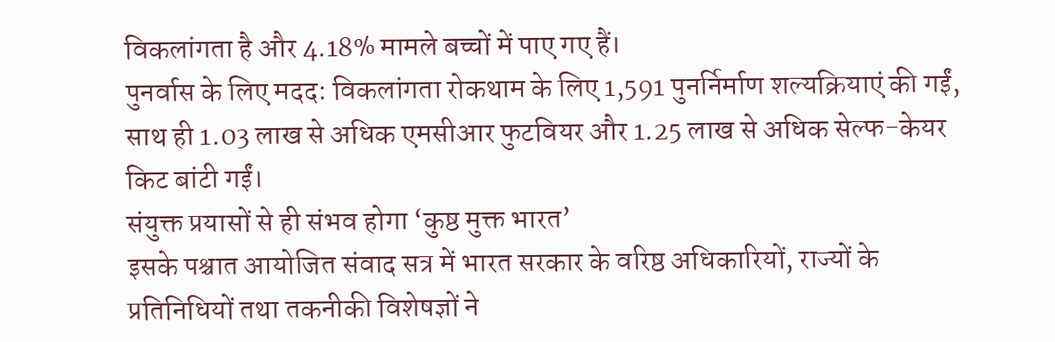विकलांगता है और 4.18% मामले बच्चों में पाए गए हैं।
पुनर्वास के लिए मदद: विकलांगता रोकथाम के लिए 1,591 पुनर्निर्माण शल्यक्रियाएं की गईं, साथ ही 1.03 लाख से अधिक एमसीआर फुटवियर और 1.25 लाख से अधिक सेल्फ-केयर किट बांटी गईं।
संयुक्त प्रयासों से ही संभव होगा ‘कुष्ठ मुक्त भारत’
इसके पश्चात आयोजित संवाद सत्र में भारत सरकार के वरिष्ठ अधिकारियों, राज्यों के प्रतिनिधियों तथा तकनीकी विशेषज्ञों ने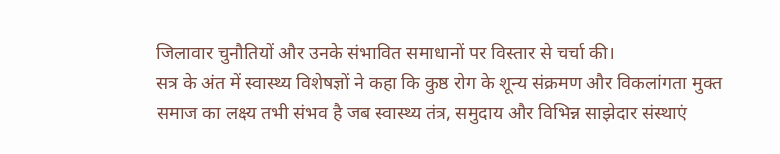जिलावार चुनौतियों और उनके संभावित समाधानों पर विस्तार से चर्चा की।
सत्र के अंत में स्वास्थ्य विशेषज्ञों ने कहा कि कुष्ठ रोग के शून्य संक्रमण और विकलांगता मुक्त समाज का लक्ष्य तभी संभव है जब स्वास्थ्य तंत्र, समुदाय और विभिन्न साझेदार संस्थाएं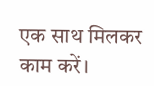एक साथ मिलकर काम करें।